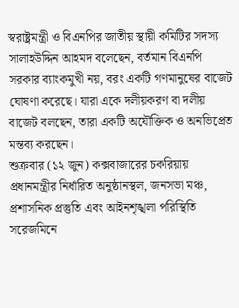স্বরাষ্ট্রমন্ত্রী ও বিএনপির জাতীয় স্থায়ী কমিটির সদস্য সালাহউদ্দিন আহমদ বলেছেন, বর্তমান বিএনপি সরকার ব্যাংকমুখী নয়, বরং একটি গণমানুষের বাজেট ঘোষণা করেছে। যারা একে দলীয়করণ বা দলীয় বাজেট বলছেন, তারা একটি অযৌক্তিক ও অনভিপ্রেত মন্তব্য করছেন।
শুক্রবার (১২ জুন) কক্সবাজারের চকরিয়ায় প্রধানমন্ত্রীর নির্ধারিত অনুষ্ঠানস্থল, জনসভা মঞ্চ, প্রশাসনিক প্রস্তুতি এবং আইনশৃঙ্খলা পরিস্থিতি সরেজমিনে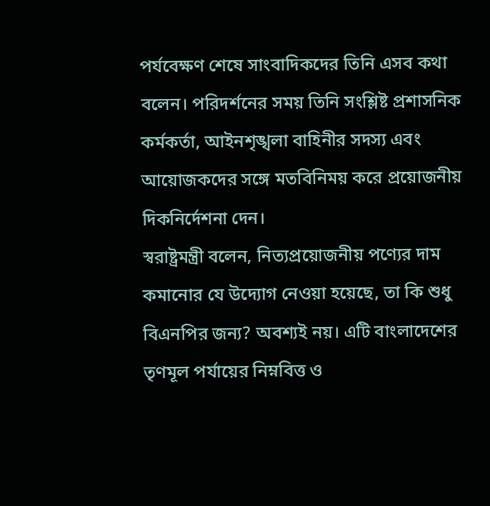পর্যবেক্ষণ শেষে সাংবাদিকদের তিনি এসব কথা বলেন। পরিদর্শনের সময় তিনি সংশ্লিষ্ট প্রশাসনিক কর্মকর্তা, আইনশৃঙ্খলা বাহিনীর সদস্য এবং আয়োজকদের সঙ্গে মতবিনিময় করে প্রয়োজনীয় দিকনির্দেশনা দেন।
স্বরাষ্ট্রমন্ত্রী বলেন, নিত্যপ্রয়োজনীয় পণ্যের দাম কমানোর যে উদ্যোগ নেওয়া হয়েছে, তা কি শুধু বিএনপির জন্য? অবশ্যই নয়। এটি বাংলাদেশের তৃণমূল পর্যায়ের নিম্নবিত্ত ও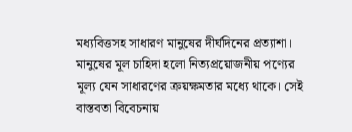মধ্যবিত্তসহ সাধারণ মানুষের দীর্ঘদিনের প্রত্যাশা। মানুষের মূল চাহিদা হলো নিত্যপ্রয়োজনীয় পণ্যের মূল্য যেন সাধারণের ক্রয়ক্ষমতার মধ্যে থাকে। সেই বাস্তবতা বিবেচনায়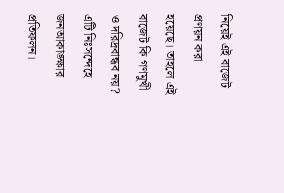নিয়েই এই বাজেট প্রণয়ন করা হয়েছে। তাহলে এই বাজেট কি গণমুখী ও দরিদ্রবান্ধব নয়? এটি নিঃসন্দেহে জনআকাঙ্ক্ষার প্রতিফলন।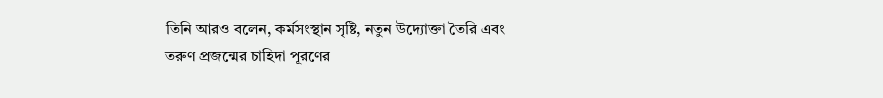তিনি আরও বলেন, কর্মসংস্থান সৃষ্টি, নতুন উদ্যোক্তা তৈরি এবং তরুণ প্রজন্মের চাহিদা পূরণের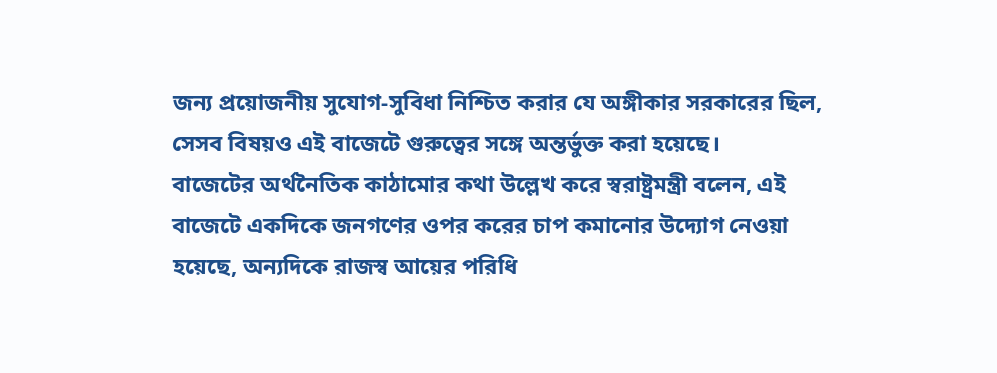জন্য প্রয়োজনীয় সুযোগ-সুবিধা নিশ্চিত করার যে অঙ্গীকার সরকারের ছিল, সেসব বিষয়ও এই বাজেটে গুরুত্বের সঙ্গে অন্তর্ভুক্ত করা হয়েছে।
বাজেটের অর্থনৈতিক কাঠামোর কথা উল্লেখ করে স্বরাষ্ট্রমন্ত্রী বলেন, এই বাজেটে একদিকে জনগণের ওপর করের চাপ কমানোর উদ্যোগ নেওয়া হয়েছে, অন্যদিকে রাজস্ব আয়ের পরিধি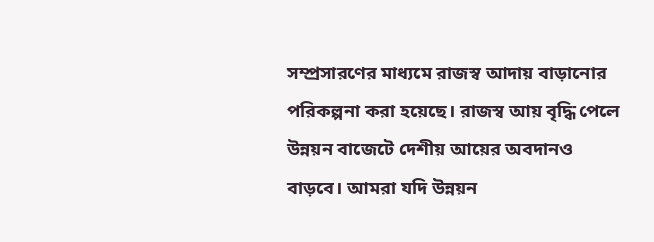সম্প্রসারণের মাধ্যমে রাজস্ব আদায় বাড়ানোর পরিকল্পনা করা হয়েছে। রাজস্ব আয় বৃদ্ধি পেলে উন্নয়ন বাজেটে দেশীয় আয়ের অবদানও বাড়বে। আমরা যদি উন্নয়ন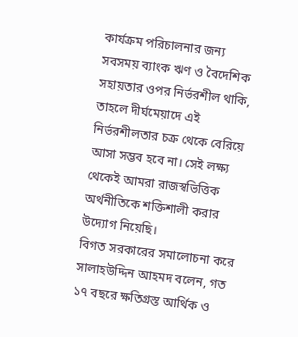কার্যক্রম পরিচালনার জন্য সবসময় ব্যাংক ঋণ ও বৈদেশিক সহায়তার ওপর নির্ভরশীল থাকি, তাহলে দীর্ঘমেয়াদে এই নির্ভরশীলতার চক্র থেকে বেরিয়ে আসা সম্ভব হবে না। সেই লক্ষ্য থেকেই আমরা রাজস্বভিত্তিক অর্থনীতিকে শক্তিশালী করার উদ্যোগ নিয়েছি।
বিগত সরকারের সমালোচনা করে সালাহউদ্দিন আহমদ বলেন, গত ১৭ বছরে ক্ষতিগ্রস্ত আর্থিক ও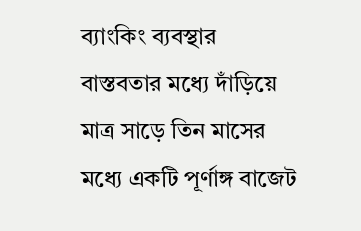ব্যাংকিং ব্যবস্থার বাস্তবতার মধ্যে দাঁড়িয়ে মাত্র সাড়ে তিন মাসের মধ্যে একটি পূর্ণাঙ্গ বাজেট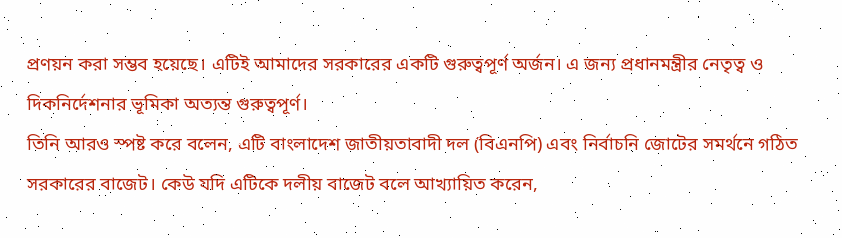প্রণয়ন করা সম্ভব হয়েছে। এটিই আমাদের সরকারের একটি গুরুত্বপূর্ণ অর্জন। এ জন্য প্রধানমন্ত্রীর নেতৃত্ব ও দিকনির্দেশনার ভূমিকা অত্যন্ত গুরুত্বপূর্ণ।
তিনি আরও স্পষ্ট করে বলেন, এটি বাংলাদেশ জাতীয়তাবাদী দল (বিএনপি) এবং নির্বাচনি জোটের সমর্থনে গঠিত সরকারের বাজেট। কেউ যদি এটিকে দলীয় বাজেট বলে আখ্যায়িত করেন,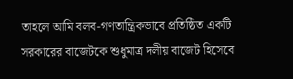তাহলে আমি বলব-গণতান্ত্রিকভাবে প্রতিষ্ঠিত একটি সরকারের বাজেটকে শুধুমাত্র দলীয় বাজেট হিসেবে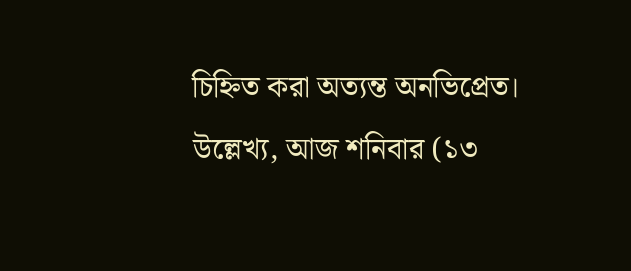চিহ্নিত করা অত্যন্ত অনভিপ্রেত।
উল্লেখ্য, আজ শনিবার (১৩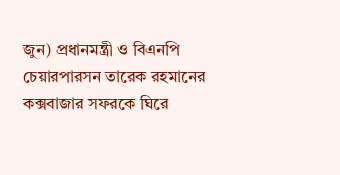জুন) প্রধানমন্ত্রী ও বিএনপি চেয়ারপারসন তারেক রহমানের কক্সবাজার সফরকে ঘিরে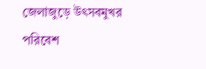জেলাজুড়ে উৎসবমুখর পরিবেশ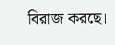বিরাজ করছে।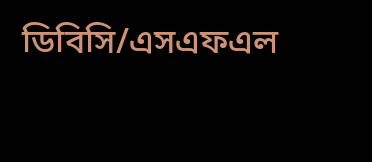ডিবিসি/এসএফএল